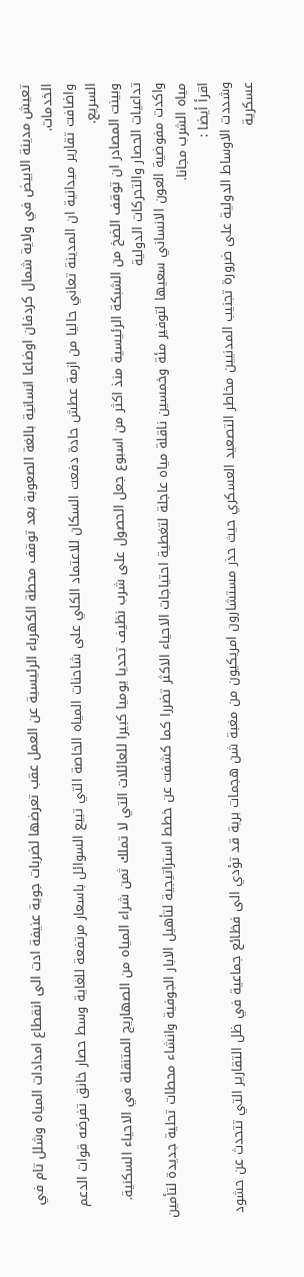تعيش مدينة الابيض في ولاية شمال كردفان اوضاعا انسانية بالغة الصعوبة بعد توقف محطة الكهرباء الرئيسية عن العمل عقب تعرضها لضربات جوية عنيفة ادت الى انقطاع امدادات المياه وشلل تام في الخدمات.
واضافت تقارير ميدانية ان المدينة تعاني حاليا من ازمة عطش حادة دفعت السكان للاعتماد الكلي على شاحنات المياه الخاصة التي تبيع السوائل باسعار مرتفعة للغاية وسط حصار خانق تفرضه قوات الدعم السريع.
وبينت المصادر ان توقف الضخ من الشبكة الرئيسية منذ اكثر من اسبوع جعل الحصول على شرب نظيف تحديا يوميا كبيرا للعائلات التي لا تملك ثمن شراء المياه من الصهاريج المتنقلة في الاحياء السكنية.
تداعيات الحصار والتحركات الدولية
واكدت مفوضية العون الانساني سعيها لتوفير مئة وخمسين ناقلة مياه عاجلة لتغطية احتياجات الاحياء الاكثر تضررا كما كشفت عن خطط استراتيجية لتأهيل الابار الجوفية وانشاء محطات تحلية جديدة لتأمين مياه الشرب مجانا.
اقرأ أيضا :
وشددت الاوساط الدولية على ضرورة تجنيب المدنيين مخاطر التصعيد العسكري حيث حذر مستشارون امريكيون من مغبة شن هجمات برية قد تؤدي الى فظائع جماعية في ظل التقارير التي تتحدث عن حشود عسكرية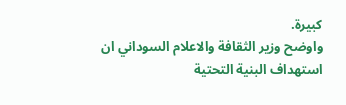كبيرة.
واوضح وزير الثقافة والاعلام السوداني ان استهداف البنية التحتية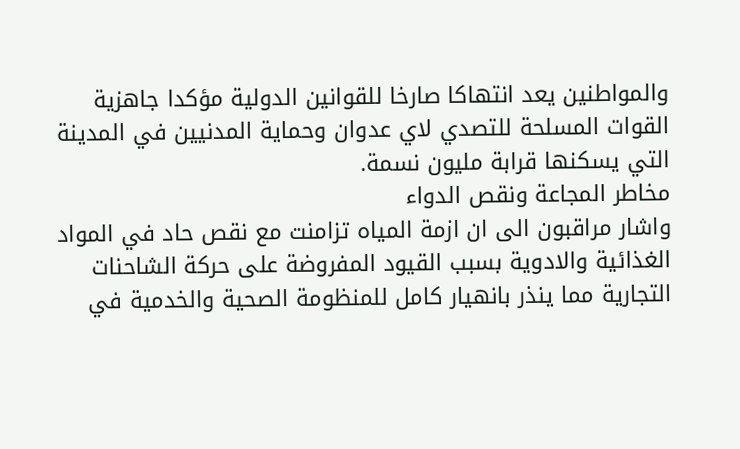والمواطنين يعد انتهاكا صارخا للقوانين الدولية مؤكدا جاهزية القوات المسلحة للتصدي لاي عدوان وحماية المدنيين في المدينة التي يسكنها قرابة مليون نسمة.
مخاطر المجاعة ونقص الدواء
واشار مراقبون الى ان ازمة المياه تزامنت مع نقص حاد في المواد الغذائية والادوية بسبب القيود المفروضة على حركة الشاحنات التجارية مما ينذر بانهيار كامل للمنظومة الصحية والخدمية في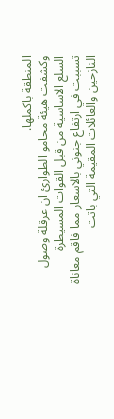المنطقة باكملها.
وكشفت هيئة محامو الطوارئ ان عرقلة وصول السلع الاساسية من قبل القوات المسيطرة تسببت في ارتفاع جنوني بالاسعار مما فاقم معاناة النازحين والعائلات المقيمة التي باتت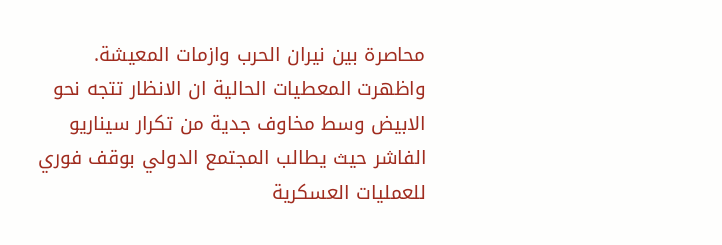محاصرة بين نيران الحرب وازمات المعيشة.
واظهرت المعطيات الحالية ان الانظار تتجه نحو الابيض وسط مخاوف جدية من تكرار سيناريو الفاشر حيث يطالب المجتمع الدولي بوقف فوري للعمليات العسكرية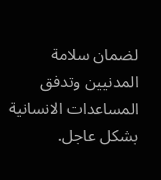لضمان سلامة المدنيين وتدفق المساعدات الانسانية بشكل عاجل.